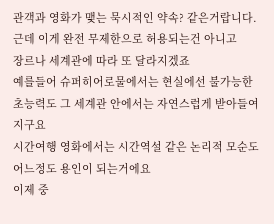관객과 영화가 맺는 묵시적인 약속? 같은거랍니다.
근데 이게 완전 무제한으로 허용되는건 아니고
장르나 세계관에 따라 또 달라지겠죠
예를들어 슈퍼히어로물에서는 현실에선 불가능한 초능력도 그 세계관 안에서는 자연스럽게 받아들여지구요
시간여행 영화에서는 시간역설 같은 논리적 모순도 어느정도 용인이 되는거에요
이제 중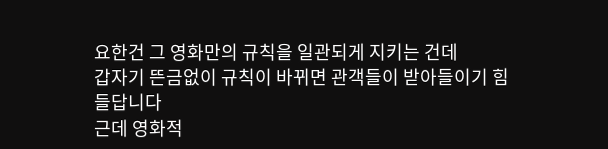요한건 그 영화만의 규칙을 일관되게 지키는 건데
갑자기 뜬금없이 규칙이 바뀌면 관객들이 받아들이기 힘들답니다
근데 영화적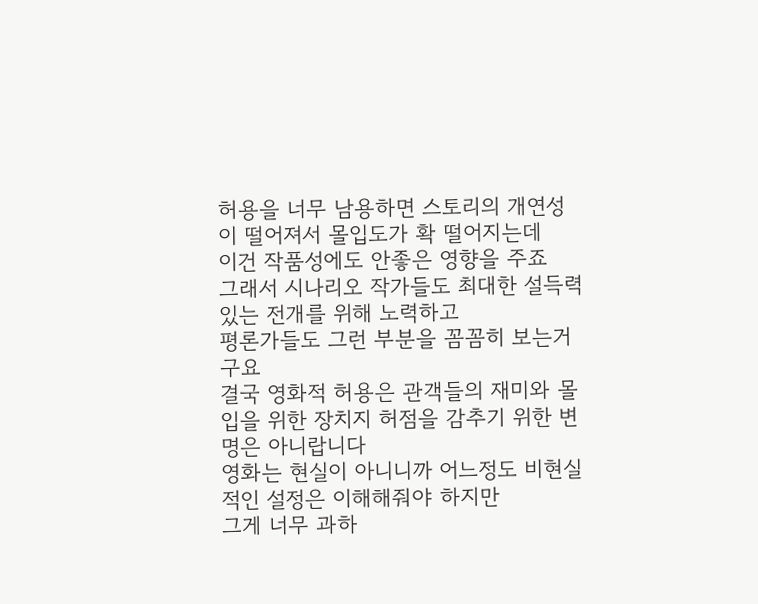허용을 너무 남용하면 스토리의 개연성이 떨어져서 몰입도가 확 떨어지는데
이건 작품성에도 안좋은 영향을 주죠
그래서 시나리오 작가들도 최대한 설득력있는 전개를 위해 노력하고
평론가들도 그런 부분을 꼼꼼히 보는거구요
결국 영화적 허용은 관객들의 재미와 몰입을 위한 장치지 허점을 감추기 위한 변명은 아니랍니다
영화는 현실이 아니니까 어느정도 비현실적인 설정은 이해해줘야 하지만
그게 너무 과하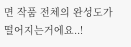면 작품 전체의 완성도가 떨어지는거에요..!